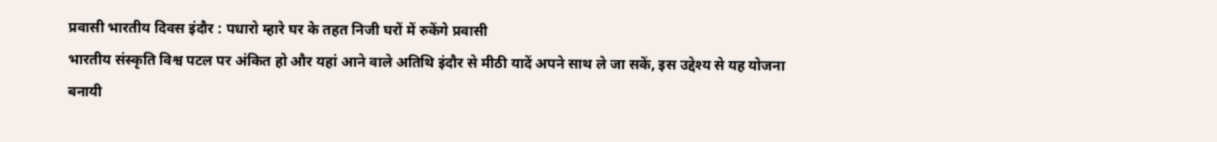प्रवासी भारतीय दिवस इंदौर : पधारो म्हारे घर के तहत निजी घरों में रुकेंगे प्रवासी
भारतीय संस्कृति विश्व पटल पर अंकित हो और यहां आने वाले अतिथि इंदौर से मीठी यादें अपने साथ ले जा सकें, इस उद्देश्य से यह योजना बनायी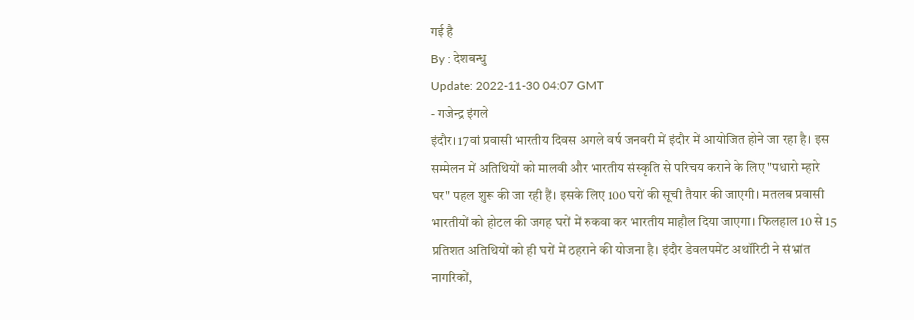गई है
By : देशबन्धु
Update: 2022-11-30 04:07 GMT
- गजेन्द्र इंगले
इंदौर। 17वां प्रवासी भारतीय दिवस अगले वर्ष जनवरी में इंदौर में आयोजित होने जा रहा है। इस सम्मेलन में अतिथियों को मालवी और भारतीय संस्कृति से परिचय कराने के लिए "पधारो म्हारे घर" पहल शुरू की जा रही हैं। इसके लिए 100 घरों की सूची तैयार की जाएगी। मतलब प्रवासी भारतीयों को होटल की जगह घरों में रुकवा कर भारतीय माहौल दिया जाएगा। फिलहाल 10 से 15 प्रतिशत अतिथियों को ही घरों में ठहराने की योजना है। इंदौर डेवलपमेंट अथॉरिटी ने संभ्रांत नागरिकों,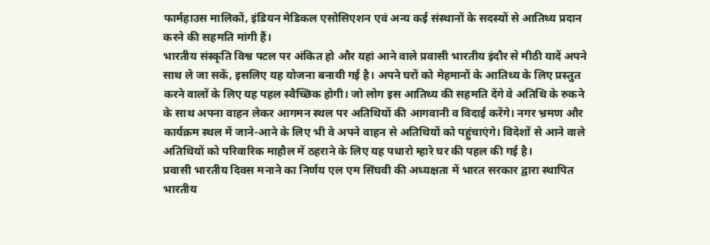फार्महाउस मालिकों, इंडियन मेडिकल एसोसिएशन एवं अन्य कई संस्थानों के सदस्यों से आतिथ्य प्रदान करने की सहमति मांगी हैं।
भारतीय संस्कृति विश्व पटल पर अंकित हो और यहां आने वाले प्रवासी भारतीय इंदौर से मीठी यादें अपने साथ ले जा सकें, इसलिए यह योजना बनायी गई है। अपने घरों को मेहमानों के आतिथ्य के लिए प्रस्तुत करने वालों के लिए यह पहल स्वैच्छिक होगी। जो लोग इस आतिथ्य की सहमति देंगे वे अतिथि के रुकने के साथ अपना वाहन लेकर आगमन स्थल पर अतिथियों की आगवानी व विदाई करेंगे। नगर भ्रमण और कार्यक्रम स्थल में जाने-आने के लिए भी वे अपने वाहन से अतिथियों को पहुंचाएंगे। विदेशों से आने वाले अतिथियों को परिवारिक माहौल में ठहराने के लिए यह पधारो म्हारे घर की पहल की गई है।
प्रवासी भारतीय दिवस मनाने का निर्णय एल एम सिंघवी की अध्यक्षता में भारत सरकार द्वारा स्थापित भारतीय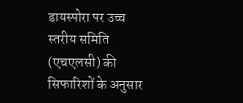डायस्पोरा पर उच्च स्तरीय समिति (एचएलसी) की सिफारिशों के अनुसार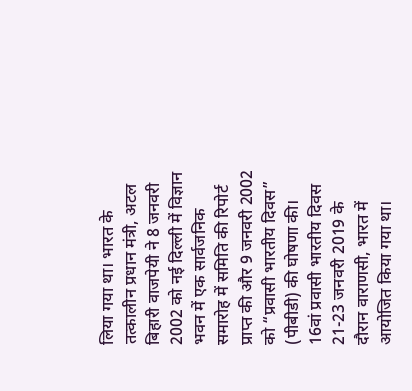लिया गया था। भारत के तत्कालीन प्रधान मंत्री, अटल बिहारी वाजपेयी ने 8 जनवरी 2002 को नई दिल्ली में विज्ञान भवन में एक सार्वजनिक समारोह में समिति की रिपोर्ट प्राप्त की और 9 जनवरी 2002 को “प्रवासी भारतीय दिवस” (पीबीडी) की घोषणा की। 16वां प्रवासी भारतीय दिवस 21-23 जनवरी 2019 के दौरान वाराणसी, भारत में आयोजित किया गया था।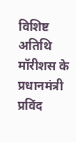विशिष्ट अतिथि मॉरीशस के प्रधानमंत्री प्रविंद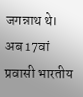जगन्नाथ थे। अब 17वां प्रवासी भारतीय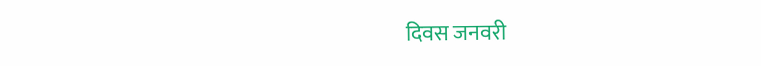दिवस जनवरी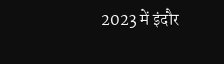2023 में इंदौर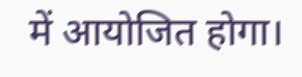में आयोजित होगा।